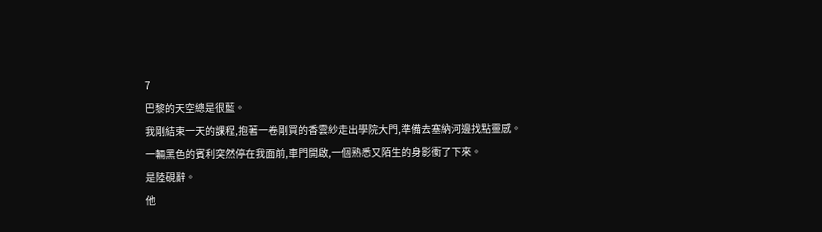7
巴黎的天空總是很藍。
我剛結束一天的課程,抱著一卷剛買的香雲紗走出學院大門,準備去塞納河邊找點靈感。
一輛黑色的賓利突然停在我面前,車門開啟,一個熟悉又陌生的身影衝了下來。
是陸硯辭。
他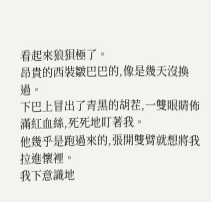看起來狼狽極了。
昂貴的西裝皺巴巴的,像是幾天沒換過。
下巴上冒出了青黑的胡茬,一雙眼睛佈滿紅血絲,死死地盯著我。
他幾乎是跑過來的,張開雙臂就想將我拉進懷裡。
我下意識地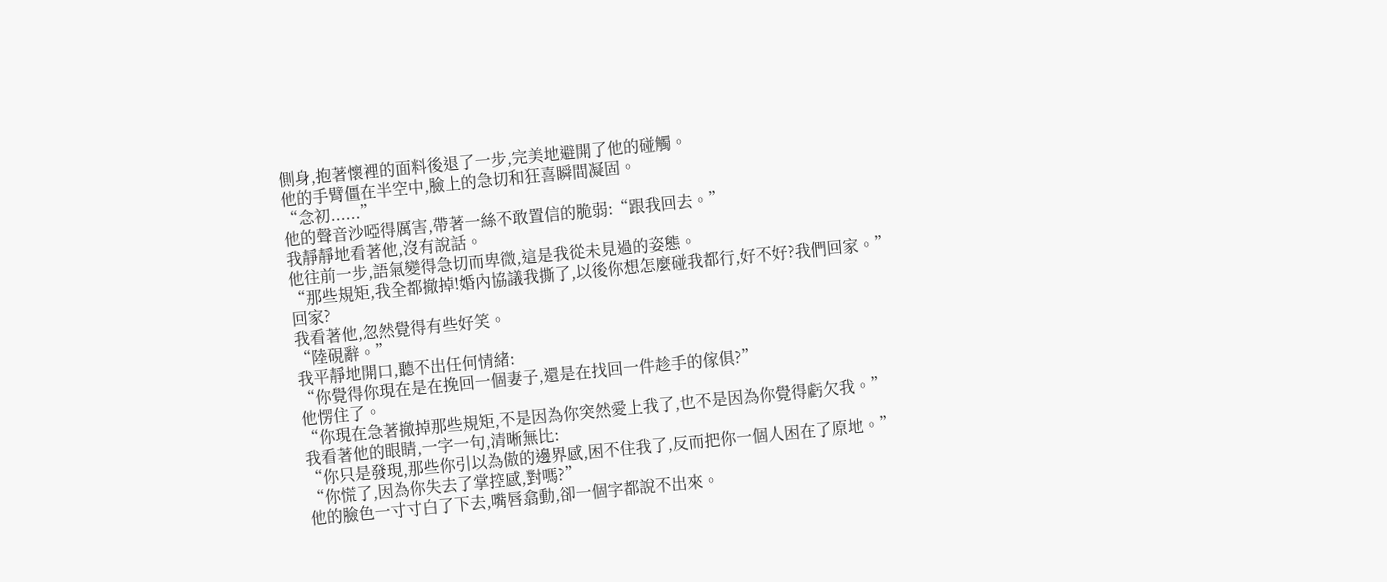側身,抱著懷裡的面料後退了一步,完美地避開了他的碰觸。
他的手臂僵在半空中,臉上的急切和狂喜瞬間凝固。
“念初......”
他的聲音沙啞得厲害,帶著一絲不敢置信的脆弱:“跟我回去。”
我靜靜地看著他,沒有說話。
他往前一步,語氣變得急切而卑微,這是我從未見過的姿態。
“那些規矩,我全都撤掉!婚內協議我撕了,以後你想怎麼碰我都行,好不好?我們回家。”
回家?
我看著他,忽然覺得有些好笑。
“陸硯辭。”
我平靜地開口,聽不出任何情緒:
“你覺得你現在是在挽回一個妻子,還是在找回一件趁手的傢俱?”
他愣住了。
“你現在急著撤掉那些規矩,不是因為你突然愛上我了,也不是因為你覺得虧欠我。”
我看著他的眼睛,一字一句,清晰無比:
“你只是發現,那些你引以為傲的邊界感,困不住我了,反而把你一個人困在了原地。”
“你慌了,因為你失去了掌控感,對嗎?”
他的臉色一寸寸白了下去,嘴唇翕動,卻一個字都說不出來。